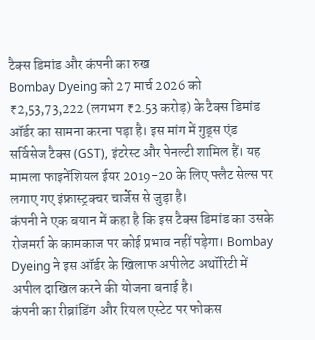टैक्स डिमांड और कंपनी का रुख
Bombay Dyeing को 27 मार्च 2026 को ₹2,53,73,222 (लगभग ₹2.53 करोड़) के टैक्स डिमांड ऑर्डर का सामना करना पड़ा है। इस मांग में गुड्स एंड सर्विसेज टैक्स (GST), इंटरेस्ट और पेनल्टी शामिल हैं। यह मामला फाइनेंशियल ईयर 2019-20 के लिए फ्लैट सेल्स पर लगाए गए इंफ्रास्ट्रक्चर चार्जेस से जुड़ा है।
कंपनी ने एक बयान में कहा है कि इस टैक्स डिमांड का उसके रोजमर्रा के कामकाज पर कोई प्रभाव नहीं पड़ेगा। Bombay Dyeing ने इस ऑर्डर के खिलाफ अपीलेट अथॉरिटी में अपील दाखिल करने की योजना बनाई है।
कंपनी का रीब्रांडिंग और रियल एस्टेट पर फोकस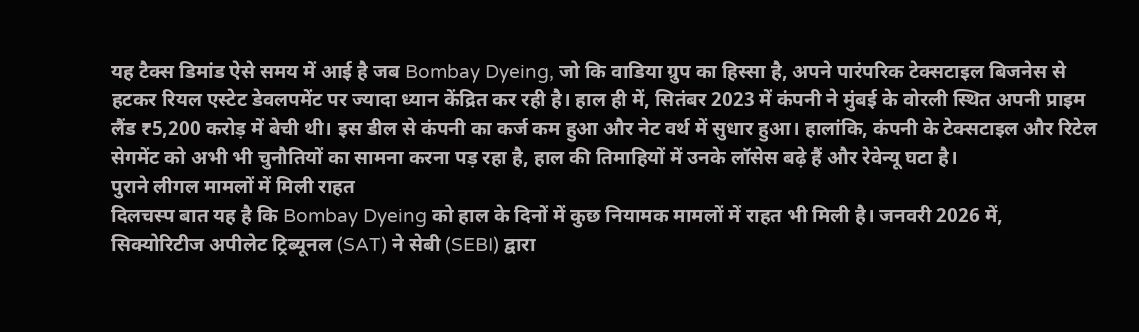यह टैक्स डिमांड ऐसे समय में आई है जब Bombay Dyeing, जो कि वाडिया ग्रुप का हिस्सा है, अपने पारंपरिक टेक्सटाइल बिजनेस से हटकर रियल एस्टेट डेवलपमेंट पर ज्यादा ध्यान केंद्रित कर रही है। हाल ही में, सितंबर 2023 में कंपनी ने मुंबई के वोरली स्थित अपनी प्राइम लैंड ₹5,200 करोड़ में बेची थी। इस डील से कंपनी का कर्ज कम हुआ और नेट वर्थ में सुधार हुआ। हालांकि, कंपनी के टेक्सटाइल और रिटेल सेगमेंट को अभी भी चुनौतियों का सामना करना पड़ रहा है, हाल की तिमाहियों में उनके लॉसेस बढ़े हैं और रेवेन्यू घटा है।
पुराने लीगल मामलों में मिली राहत
दिलचस्प बात यह है कि Bombay Dyeing को हाल के दिनों में कुछ नियामक मामलों में राहत भी मिली है। जनवरी 2026 में, सिक्योरिटीज अपीलेट ट्रिब्यूनल (SAT) ने सेबी (SEBI) द्वारा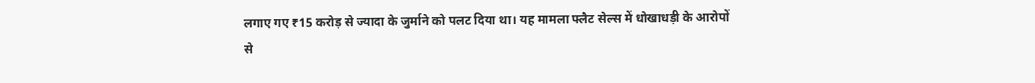लगाए गए ₹15 करोड़ से ज्यादा के जुर्माने को पलट दिया था। यह मामला फ्लैट सेल्स में धोखाधड़ी के आरोपों से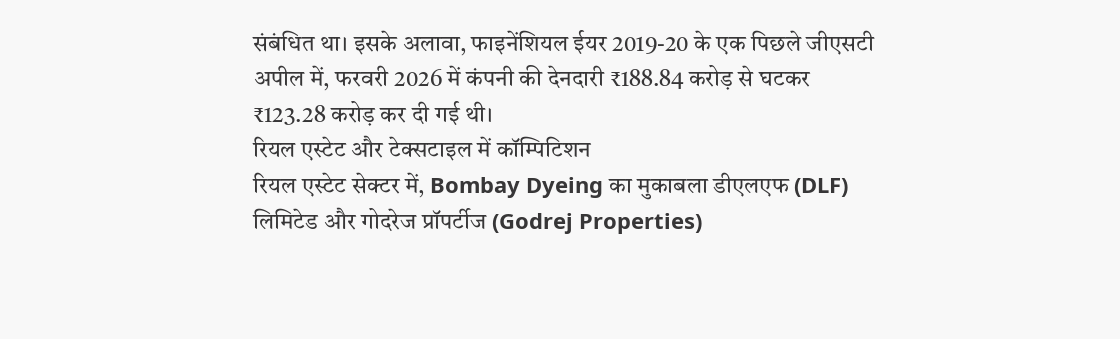संबंधित था। इसके अलावा, फाइनेंशियल ईयर 2019-20 के एक पिछले जीएसटी अपील में, फरवरी 2026 में कंपनी की देनदारी ₹188.84 करोड़ से घटकर ₹123.28 करोड़ कर दी गई थी।
रियल एस्टेट और टेक्सटाइल में कॉम्पिटिशन
रियल एस्टेट सेक्टर में, Bombay Dyeing का मुकाबला डीएलएफ (DLF) लिमिटेड और गोदरेज प्रॉपर्टीज (Godrej Properties)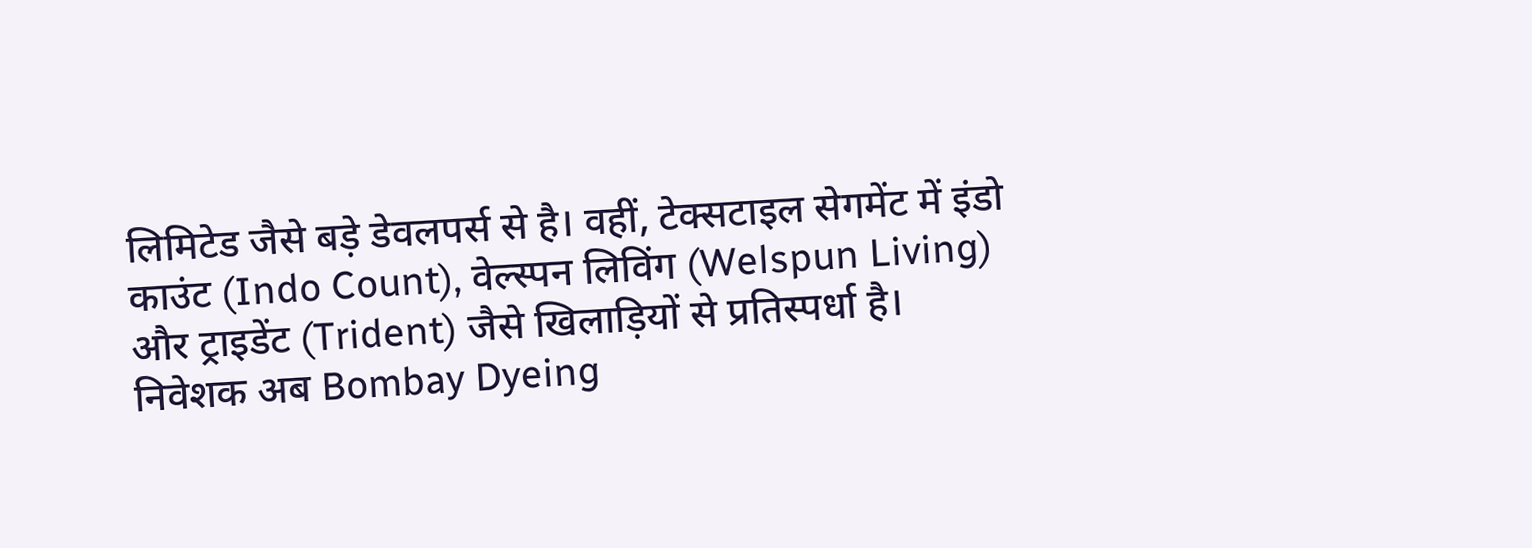लिमिटेड जैसे बड़े डेवलपर्स से है। वहीं, टेक्सटाइल सेगमेंट में इंडो काउंट (Indo Count), वेल्स्पन लिविंग (Welspun Living) और ट्राइडेंट (Trident) जैसे खिलाड़ियों से प्रतिस्पर्धा है।
निवेशक अब Bombay Dyeing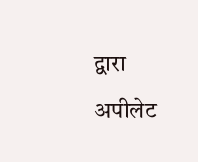द्वारा अपीलेट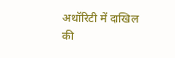अथॉरिटी में दाखिल की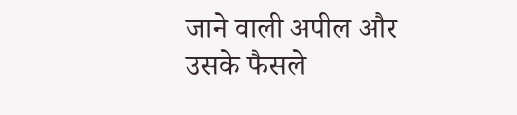जाने वाली अपील और उसके फैसले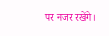पर नजर रखेंगे।